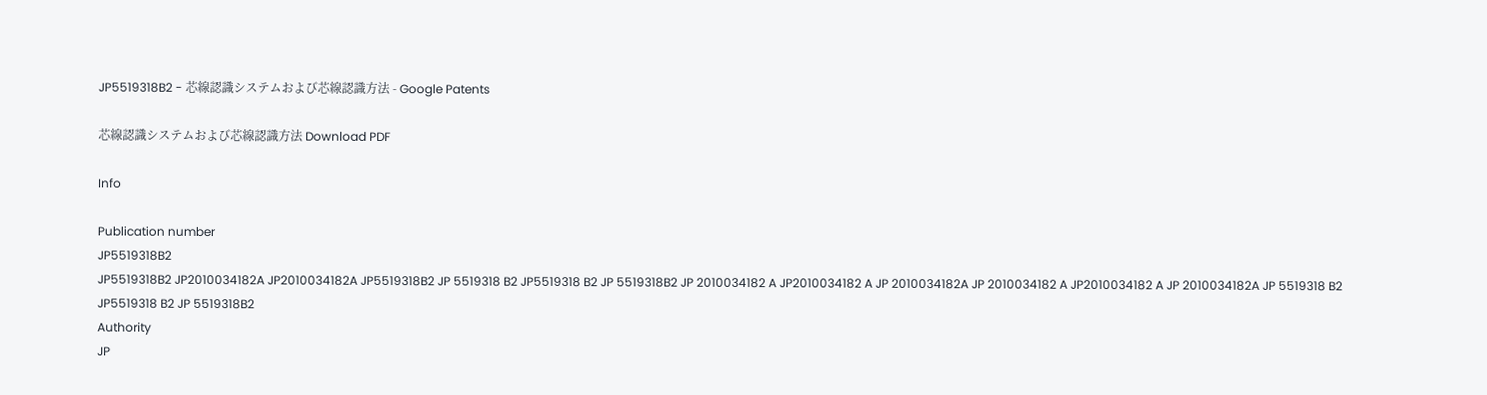JP5519318B2 - 芯線認識システムおよび芯線認識方法 - Google Patents

芯線認識システムおよび芯線認識方法 Download PDF

Info

Publication number
JP5519318B2
JP5519318B2 JP2010034182A JP2010034182A JP5519318B2 JP 5519318 B2 JP5519318 B2 JP 5519318B2 JP 2010034182 A JP2010034182 A JP 2010034182A JP 2010034182 A JP2010034182 A JP 2010034182A JP 5519318 B2 JP5519318 B2 JP 5519318B2
Authority
JP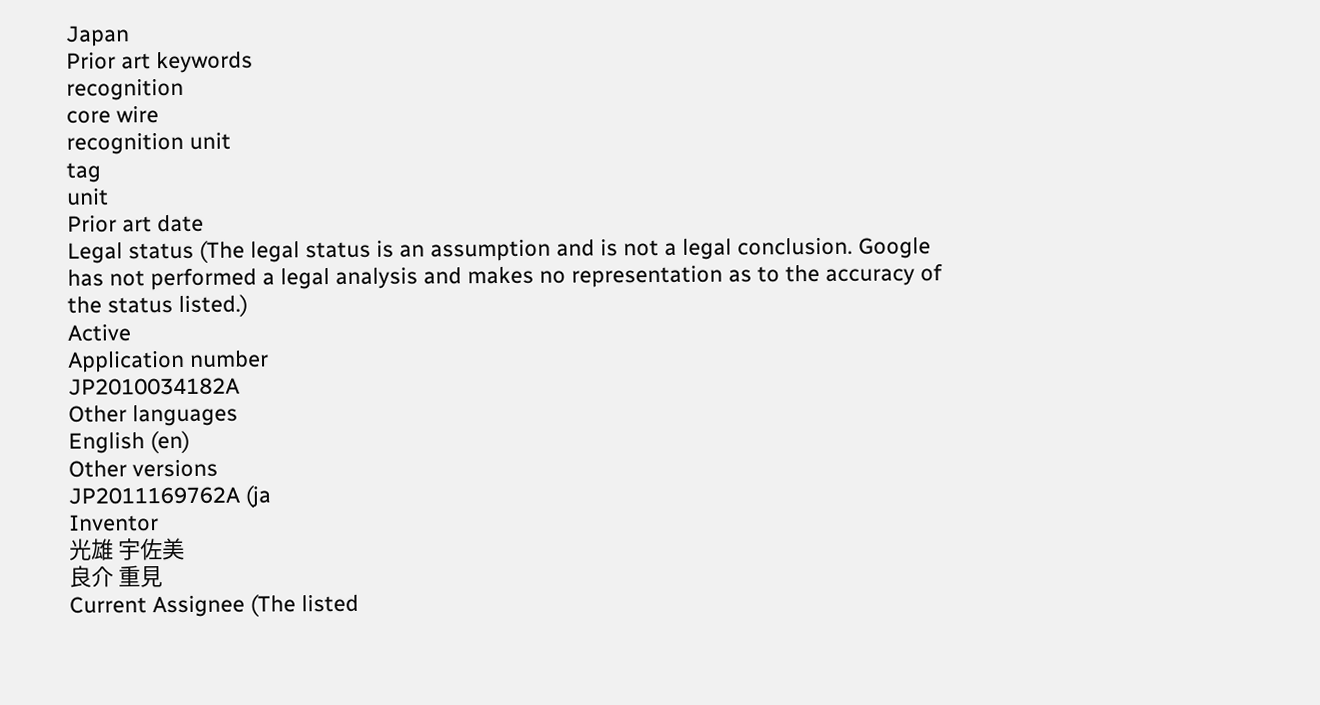Japan
Prior art keywords
recognition
core wire
recognition unit
tag
unit
Prior art date
Legal status (The legal status is an assumption and is not a legal conclusion. Google has not performed a legal analysis and makes no representation as to the accuracy of the status listed.)
Active
Application number
JP2010034182A
Other languages
English (en)
Other versions
JP2011169762A (ja
Inventor
光雄 宇佐美
良介 重見
Current Assignee (The listed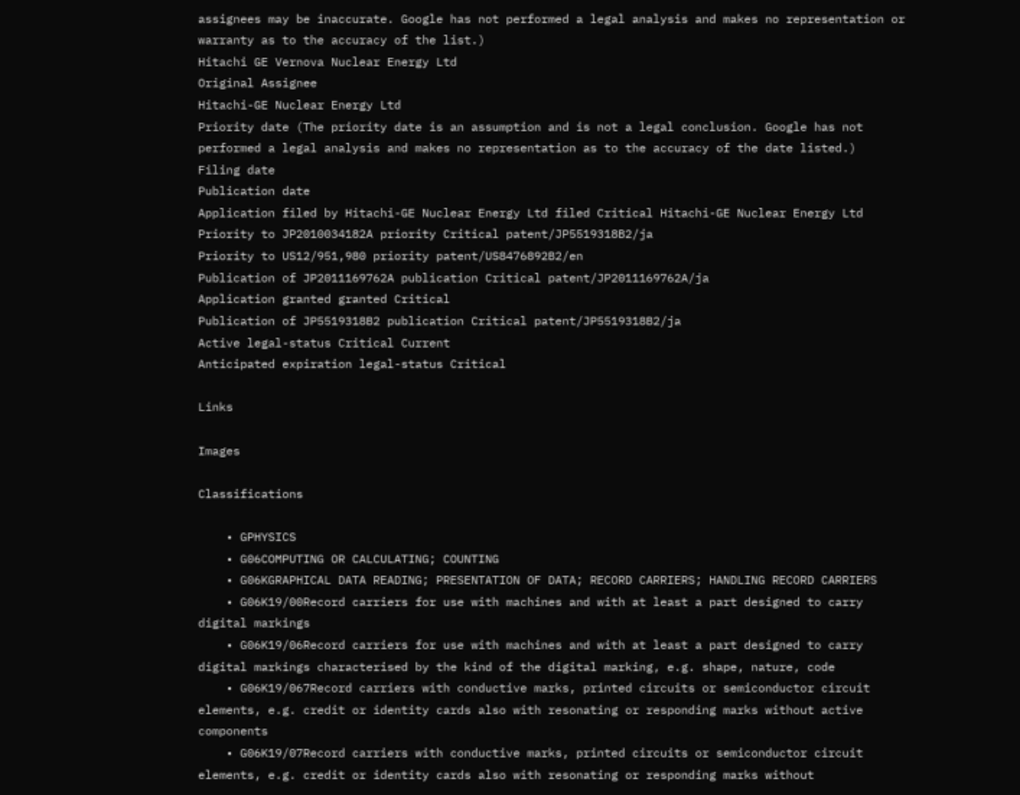assignees may be inaccurate. Google has not performed a legal analysis and makes no representation or warranty as to the accuracy of the list.)
Hitachi GE Vernova Nuclear Energy Ltd
Original Assignee
Hitachi-GE Nuclear Energy Ltd
Priority date (The priority date is an assumption and is not a legal conclusion. Google has not performed a legal analysis and makes no representation as to the accuracy of the date listed.)
Filing date
Publication date
Application filed by Hitachi-GE Nuclear Energy Ltd filed Critical Hitachi-GE Nuclear Energy Ltd
Priority to JP2010034182A priority Critical patent/JP5519318B2/ja
Priority to US12/951,980 priority patent/US8476892B2/en
Publication of JP2011169762A publication Critical patent/JP2011169762A/ja
Application granted granted Critical
Publication of JP5519318B2 publication Critical patent/JP5519318B2/ja
Active legal-status Critical Current
Anticipated expiration legal-status Critical

Links

Images

Classifications

    • GPHYSICS
    • G06COMPUTING OR CALCULATING; COUNTING
    • G06KGRAPHICAL DATA READING; PRESENTATION OF DATA; RECORD CARRIERS; HANDLING RECORD CARRIERS
    • G06K19/00Record carriers for use with machines and with at least a part designed to carry digital markings
    • G06K19/06Record carriers for use with machines and with at least a part designed to carry digital markings characterised by the kind of the digital marking, e.g. shape, nature, code
    • G06K19/067Record carriers with conductive marks, printed circuits or semiconductor circuit elements, e.g. credit or identity cards also with resonating or responding marks without active components
    • G06K19/07Record carriers with conductive marks, printed circuits or semiconductor circuit elements, e.g. credit or identity cards also with resonating or responding marks without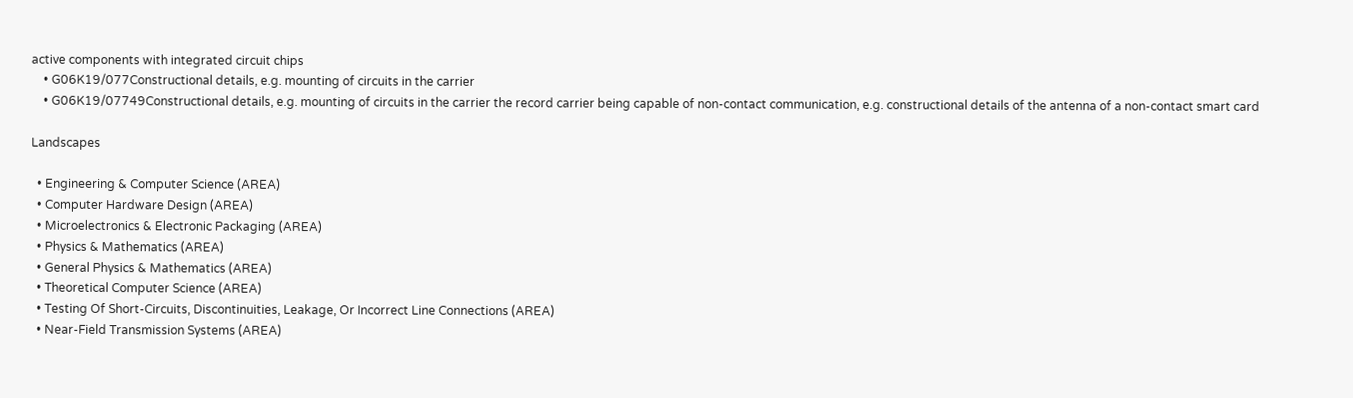active components with integrated circuit chips
    • G06K19/077Constructional details, e.g. mounting of circuits in the carrier
    • G06K19/07749Constructional details, e.g. mounting of circuits in the carrier the record carrier being capable of non-contact communication, e.g. constructional details of the antenna of a non-contact smart card

Landscapes

  • Engineering & Computer Science (AREA)
  • Computer Hardware Design (AREA)
  • Microelectronics & Electronic Packaging (AREA)
  • Physics & Mathematics (AREA)
  • General Physics & Mathematics (AREA)
  • Theoretical Computer Science (AREA)
  • Testing Of Short-Circuits, Discontinuities, Leakage, Or Incorrect Line Connections (AREA)
  • Near-Field Transmission Systems (AREA)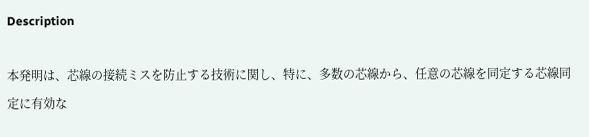Description

本発明は、芯線の接続ミスを防止する技術に関し、特に、多数の芯線から、任意の芯線を同定する芯線同定に有効な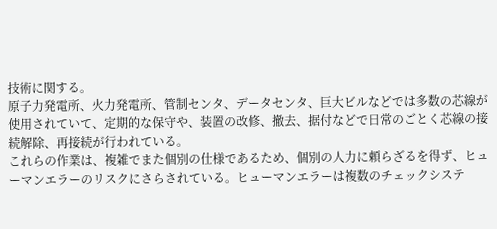技術に関する。
原子力発電所、火力発電所、管制センタ、データセンタ、巨大ビルなどでは多数の芯線が使用されていて、定期的な保守や、装置の改修、撤去、据付などで日常のごとく芯線の接続解除、再接続が行われている。
これらの作業は、複雑でまた個別の仕様であるため、個別の人力に頼らざるを得ず、ヒューマンエラーのリスクにさらされている。ヒューマンエラーは複数のチェックシステ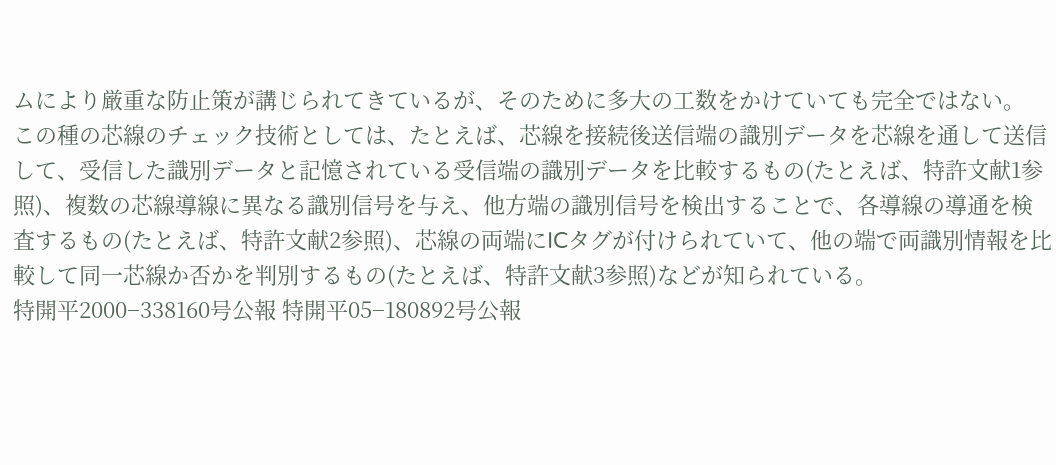ムにより厳重な防止策が講じられてきているが、そのために多大の工数をかけていても完全ではない。
この種の芯線のチェック技術としては、たとえば、芯線を接続後送信端の識別データを芯線を通して送信して、受信した識別データと記憶されている受信端の識別データを比較するもの(たとえば、特許文献1参照)、複数の芯線導線に異なる識別信号を与え、他方端の識別信号を検出することで、各導線の導通を検査するもの(たとえば、特許文献2参照)、芯線の両端にICタグが付けられていて、他の端で両識別情報を比較して同一芯線か否かを判別するもの(たとえば、特許文献3参照)などが知られている。
特開平2000−338160号公報 特開平05−180892号公報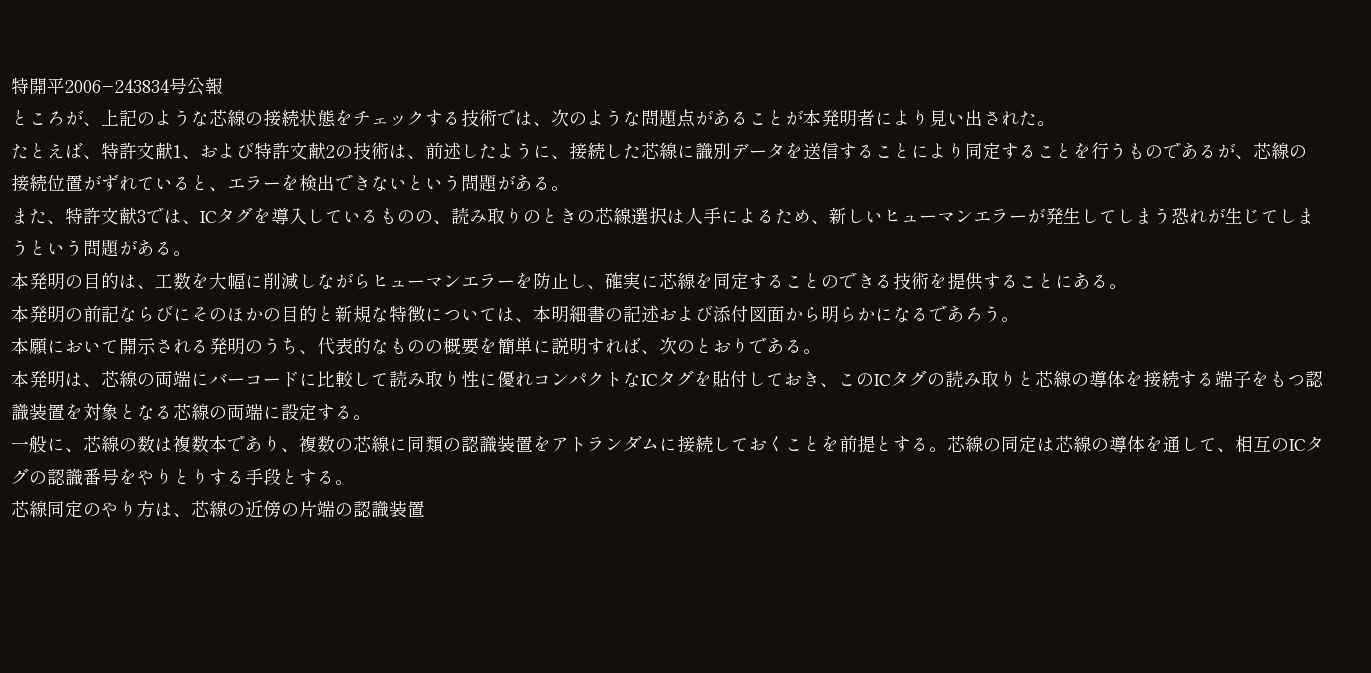特開平2006−243834号公報
ところが、上記のような芯線の接続状態をチェックする技術では、次のような問題点があることが本発明者により見い出された。
たとえば、特許文献1、および特許文献2の技術は、前述したように、接続した芯線に識別データを送信することにより同定することを行うものであるが、芯線の接続位置がずれていると、エラーを検出できないという問題がある。
また、特許文献3では、ICタグを導入しているものの、読み取りのときの芯線選択は人手によるため、新しいヒューマンエラーが発生してしまう恐れが生じてしまうという問題がある。
本発明の目的は、工数を大幅に削減しながらヒューマンエラーを防止し、確実に芯線を同定することのできる技術を提供することにある。
本発明の前記ならびにそのほかの目的と新規な特徴については、本明細書の記述および添付図面から明らかになるであろう。
本願において開示される発明のうち、代表的なものの概要を簡単に説明すれば、次のとおりである。
本発明は、芯線の両端にバーコードに比較して読み取り性に優れコンパクトなICタグを貼付しておき、このICタグの読み取りと芯線の導体を接続する端子をもつ認識装置を対象となる芯線の両端に設定する。
一般に、芯線の数は複数本であり、複数の芯線に同類の認識装置をアトランダムに接続しておくことを前提とする。芯線の同定は芯線の導体を通して、相互のICタグの認識番号をやりとりする手段とする。
芯線同定のやり方は、芯線の近傍の片端の認識装置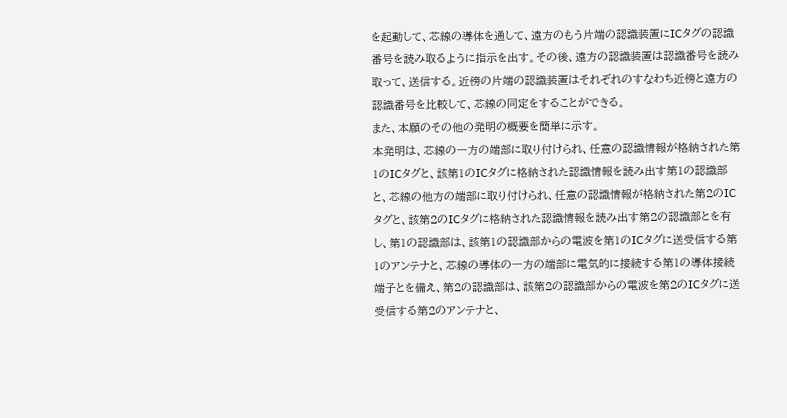を起動して、芯線の導体を通して、遠方のもう片端の認識装置にICタグの認識番号を読み取るように指示を出す。その後、遠方の認識装置は認識番号を読み取って、送信する。近傍の片端の認識装置はそれぞれのすなわち近傍と遠方の認識番号を比較して、芯線の同定をすることができる。
また、本願のその他の発明の概要を簡単に示す。
本発明は、芯線の一方の端部に取り付けられ、任意の認識情報が格納された第1のICタグと、該第1のICタグに格納された認識情報を読み出す第1の認識部と、芯線の他方の端部に取り付けられ、任意の認識情報が格納された第2のICタグと、該第2のICタグに格納された認識情報を読み出す第2の認識部とを有し、第1の認識部は、該第1の認識部からの電波を第1のICタグに送受信する第1のアンテナと、芯線の導体の一方の端部に電気的に接続する第1の導体接続端子とを備え、第2の認識部は、該第2の認識部からの電波を第2のICタグに送受信する第2のアンテナと、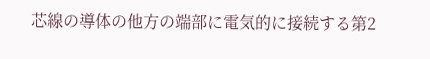芯線の導体の他方の端部に電気的に接続する第2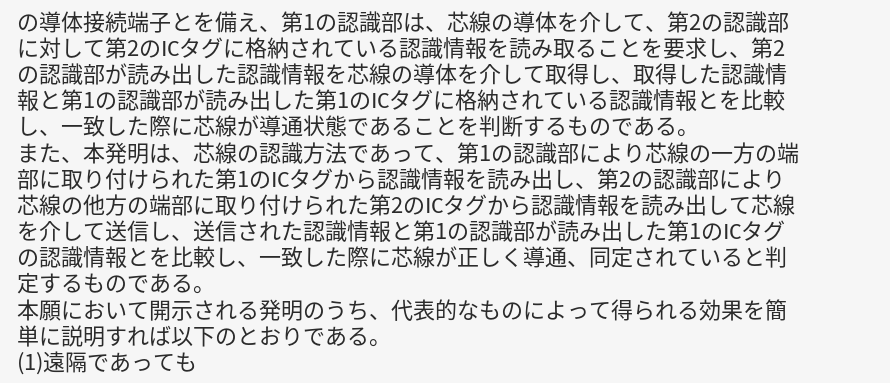の導体接続端子とを備え、第1の認識部は、芯線の導体を介して、第2の認識部に対して第2のICタグに格納されている認識情報を読み取ることを要求し、第2の認識部が読み出した認識情報を芯線の導体を介して取得し、取得した認識情報と第1の認識部が読み出した第1のICタグに格納されている認識情報とを比較し、一致した際に芯線が導通状態であることを判断するものである。
また、本発明は、芯線の認識方法であって、第1の認識部により芯線の一方の端部に取り付けられた第1のICタグから認識情報を読み出し、第2の認識部により芯線の他方の端部に取り付けられた第2のICタグから認識情報を読み出して芯線を介して送信し、送信された認識情報と第1の認識部が読み出した第1のICタグの認識情報とを比較し、一致した際に芯線が正しく導通、同定されていると判定するものである。
本願において開示される発明のうち、代表的なものによって得られる効果を簡単に説明すれば以下のとおりである。
(1)遠隔であっても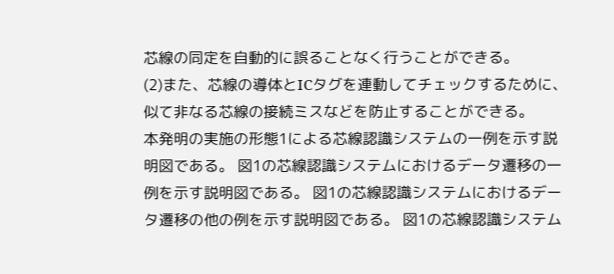芯線の同定を自動的に誤ることなく行うことができる。
(2)また、芯線の導体とICタグを連動してチェックするために、似て非なる芯線の接続ミスなどを防止することができる。
本発明の実施の形態1による芯線認識システムの一例を示す説明図である。 図1の芯線認識システムにおけるデータ遷移の一例を示す説明図である。 図1の芯線認識システムにおけるデータ遷移の他の例を示す説明図である。 図1の芯線認識システム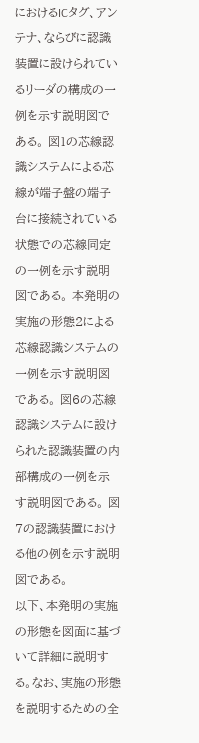におけるICタグ、アンテナ、ならびに認識装置に設けられているリーダの構成の一例を示す説明図である。 図1の芯線認識システムによる芯線が端子盤の端子台に接続されている状態での芯線同定の一例を示す説明図である。 本発明の実施の形態2による芯線認識システムの一例を示す説明図である。 図6の芯線認識システムに設けられた認識装置の内部構成の一例を示す説明図である。 図7の認識装置における他の例を示す説明図である。
以下、本発明の実施の形態を図面に基づいて詳細に説明する。なお、実施の形態を説明するための全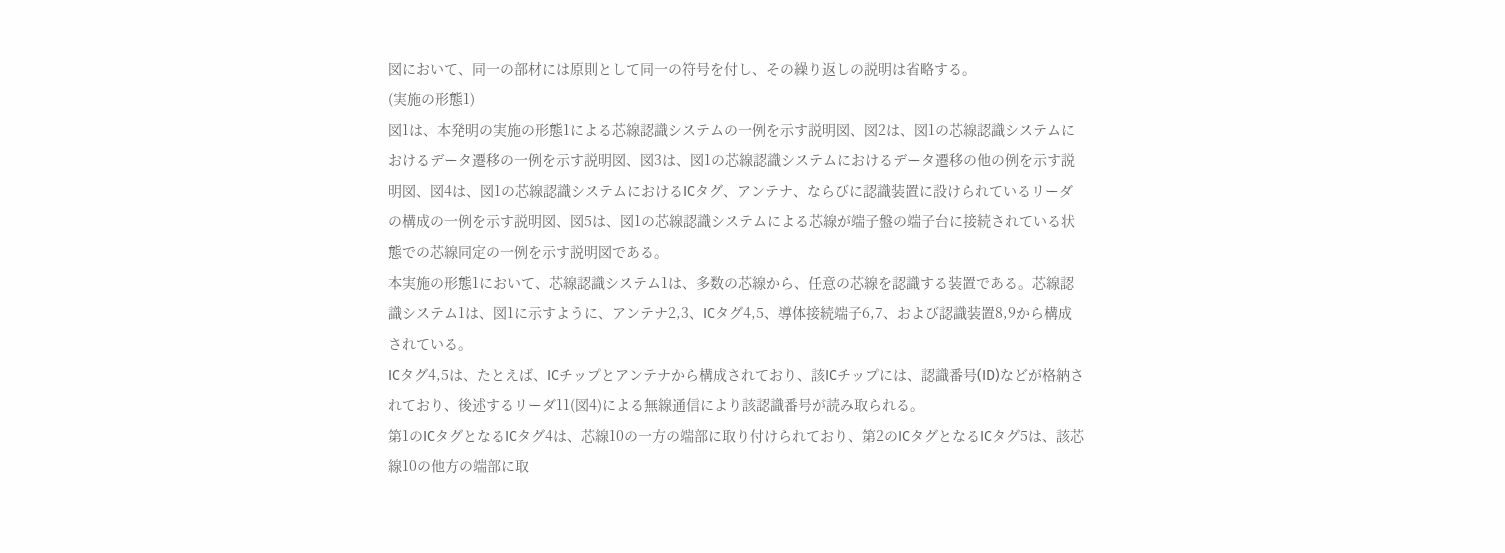図において、同一の部材には原則として同一の符号を付し、その繰り返しの説明は省略する。
(実施の形態1)
図1は、本発明の実施の形態1による芯線認識システムの一例を示す説明図、図2は、図1の芯線認識システムにおけるデータ遷移の一例を示す説明図、図3は、図1の芯線認識システムにおけるデータ遷移の他の例を示す説明図、図4は、図1の芯線認識システムにおけるICタグ、アンテナ、ならびに認識装置に設けられているリーダの構成の一例を示す説明図、図5は、図1の芯線認識システムによる芯線が端子盤の端子台に接続されている状態での芯線同定の一例を示す説明図である。
本実施の形態1において、芯線認識システム1は、多数の芯線から、任意の芯線を認識する装置である。芯線認識システム1は、図1に示すように、アンテナ2,3、ICタグ4,5、導体接続端子6,7、および認識装置8,9から構成されている。
ICタグ4,5は、たとえば、ICチップとアンテナから構成されており、該ICチップには、認識番号(ID)などが格納されており、後述するリーダ11(図4)による無線通信により該認識番号が読み取られる。
第1のICタグとなるICタグ4は、芯線10の一方の端部に取り付けられており、第2のICタグとなるICタグ5は、該芯線10の他方の端部に取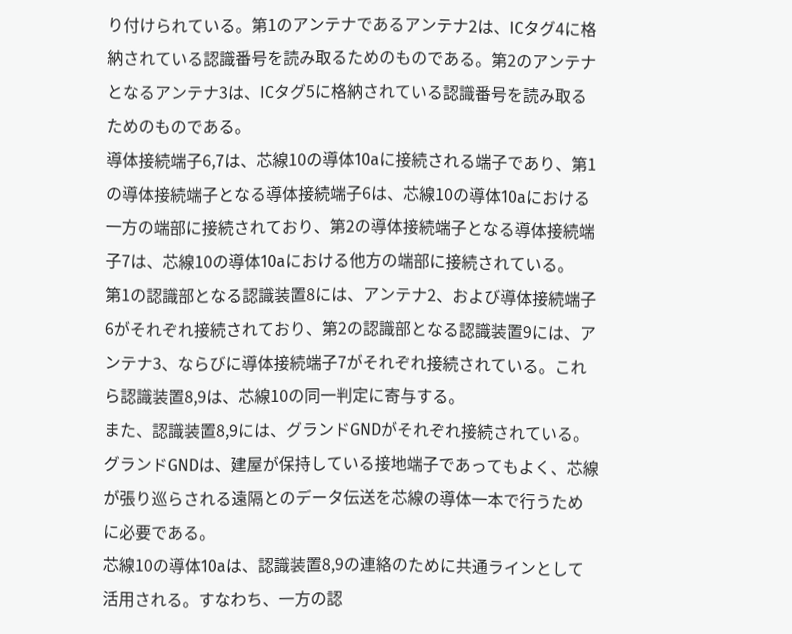り付けられている。第1のアンテナであるアンテナ2は、ICタグ4に格納されている認識番号を読み取るためのものである。第2のアンテナとなるアンテナ3は、ICタグ5に格納されている認識番号を読み取るためのものである。
導体接続端子6,7は、芯線10の導体10aに接続される端子であり、第1の導体接続端子となる導体接続端子6は、芯線10の導体10aにおける一方の端部に接続されており、第2の導体接続端子となる導体接続端子7は、芯線10の導体10aにおける他方の端部に接続されている。
第1の認識部となる認識装置8には、アンテナ2、および導体接続端子6がそれぞれ接続されており、第2の認識部となる認識装置9には、アンテナ3、ならびに導体接続端子7がそれぞれ接続されている。これら認識装置8,9は、芯線10の同一判定に寄与する。
また、認識装置8,9には、グランドGNDがそれぞれ接続されている。グランドGNDは、建屋が保持している接地端子であってもよく、芯線が張り巡らされる遠隔とのデータ伝送を芯線の導体一本で行うために必要である。
芯線10の導体10aは、認識装置8,9の連絡のために共通ラインとして活用される。すなわち、一方の認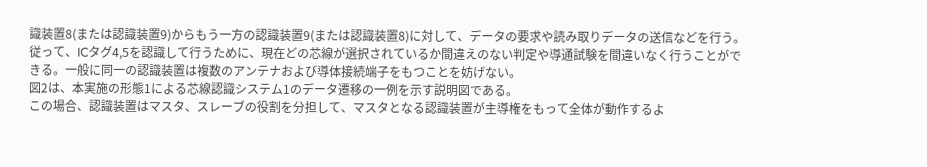識装置8(または認識装置9)からもう一方の認識装置9(または認識装置8)に対して、データの要求や読み取りデータの送信などを行う。
従って、ICタグ4,5を認識して行うために、現在どの芯線が選択されているか間違えのない判定や導通試験を間違いなく行うことができる。一般に同一の認識装置は複数のアンテナおよび導体接続端子をもつことを妨げない。
図2は、本実施の形態1による芯線認識システム1のデータ遷移の一例を示す説明図である。
この場合、認識装置はマスタ、スレーブの役割を分担して、マスタとなる認識装置が主導権をもって全体が動作するよ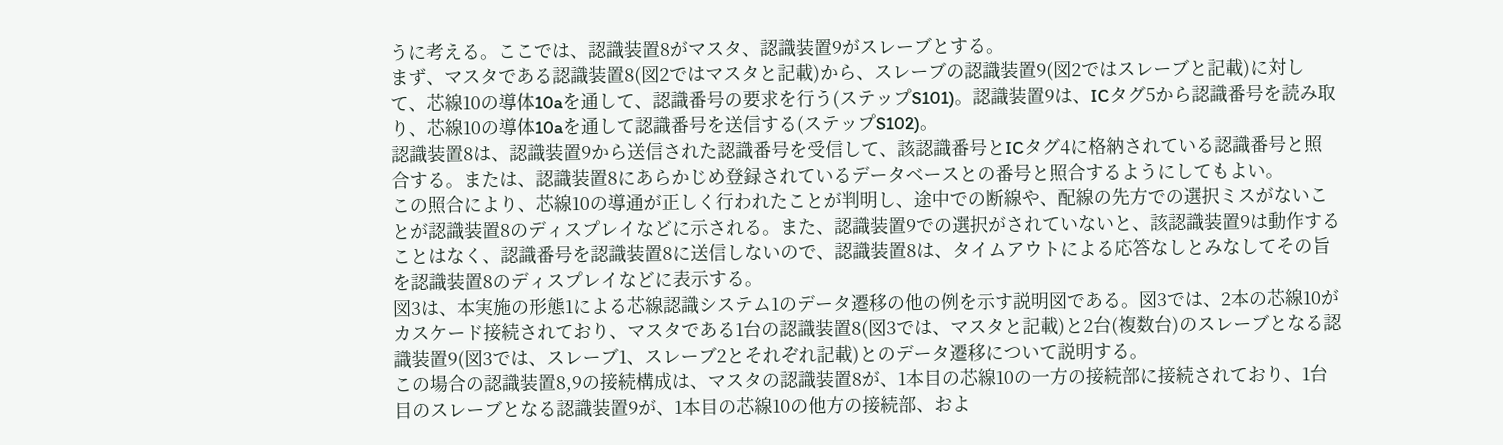うに考える。ここでは、認識装置8がマスタ、認識装置9がスレーブとする。
まず、マスタである認識装置8(図2ではマスタと記載)から、スレーブの認識装置9(図2ではスレーブと記載)に対して、芯線10の導体10aを通して、認識番号の要求を行う(ステップS101)。認識装置9は、ICタグ5から認識番号を読み取り、芯線10の導体10aを通して認識番号を送信する(ステップS102)。
認識装置8は、認識装置9から送信された認識番号を受信して、該認識番号とICタグ4に格納されている認識番号と照合する。または、認識装置8にあらかじめ登録されているデータベースとの番号と照合するようにしてもよい。
この照合により、芯線10の導通が正しく行われたことが判明し、途中での断線や、配線の先方での選択ミスがないことが認識装置8のディスプレイなどに示される。また、認識装置9での選択がされていないと、該認識装置9は動作することはなく、認識番号を認識装置8に送信しないので、認識装置8は、タイムアウトによる応答なしとみなしてその旨を認識装置8のディスプレイなどに表示する。
図3は、本実施の形態1による芯線認識システム1のデータ遷移の他の例を示す説明図である。図3では、2本の芯線10がカスケード接続されており、マスタである1台の認識装置8(図3では、マスタと記載)と2台(複数台)のスレーブとなる認識装置9(図3では、スレーブ1、スレーブ2とそれぞれ記載)とのデータ遷移について説明する。
この場合の認識装置8,9の接続構成は、マスタの認識装置8が、1本目の芯線10の一方の接続部に接続されており、1台目のスレーブとなる認識装置9が、1本目の芯線10の他方の接続部、およ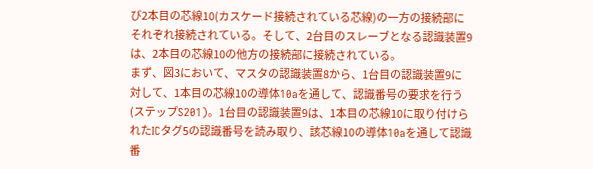び2本目の芯線10(カスケード接続されている芯線)の一方の接続部にそれぞれ接続されている。そして、2台目のスレーブとなる認識装置9は、2本目の芯線10の他方の接続部に接続されている。
まず、図3において、マスタの認識装置8から、1台目の認識装置9に対して、1本目の芯線10の導体10aを通して、認識番号の要求を行う(ステップS201)。1台目の認識装置9は、1本目の芯線10に取り付けられたICタグ5の認識番号を読み取り、該芯線10の導体10aを通して認識番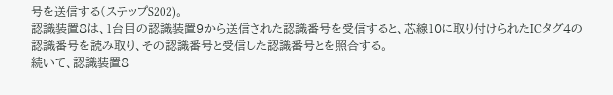号を送信する(ステップS202)。
認識装置8は、1台目の認識装置9から送信された認識番号を受信すると、芯線10に取り付けられたICタグ4の認識番号を読み取り、その認識番号と受信した認識番号とを照合する。
続いて、認識装置8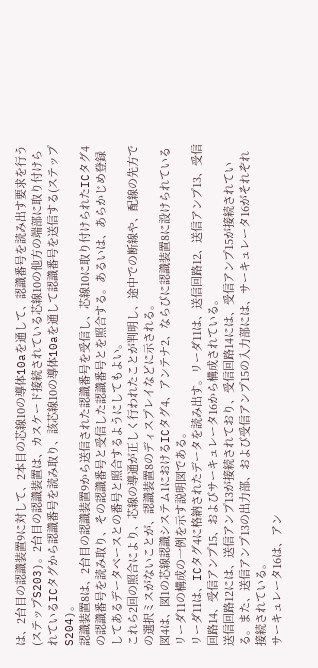は、2台目の認識装置9に対して、2本目の芯線10の導体10aを通して、認識番号を読み出す要求を行う(ステップS203)。2台目の認識装置は、カスケード接続されている芯線10の他方の端部に取り付けられているICタグから認識番号を読み取り、該芯線10の導体10aを通して認識番号を送信する(ステップS204)。
認識装置8は、2台目の認識装置9から送信された認識番号を受信し、芯線10に取り付けられたICタグ4の認識番号を読み取り、その認識番号と受信した認識番号とを照合する。あるいは、あらかじめ登録してあるデータベースとの番号と照合するようにしてもよい。
これら2回の照合により、芯線の導通が正しく行われたことが判明し、途中での断線や、配線の先方での選択ミスがないことが、認識装置8のディスプレイなどに示される。
図4は、図1の芯線認識システム1におけるICタグ4、アンテナ2、ならびに認識装置8に設けられているリーダ11の構成の一例を示す説明図である。
リーダ11は、ICタグ4に格納されたデータを読み出す。リーダ11は、送信回路12、送信アンプ13、受信回路14、受信アンプ15、およびサーキュレータ16から構成されている。
送信回路12には、送信アンプ13が接続されており、受信回路14には、受信アンプ15が接続されている。また、送信アンプ13の出力部、および受信アンプ15の入力部には、サーキュレータ16がそれぞれ接続されている。
サーキュレータ16は、アン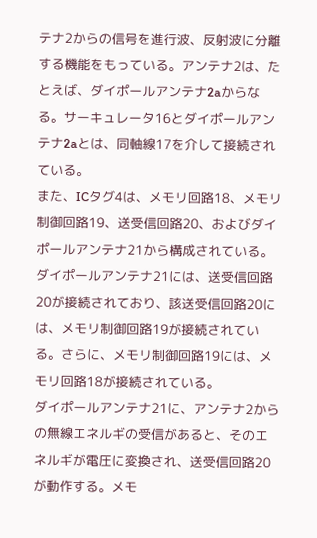テナ2からの信号を進行波、反射波に分離する機能をもっている。アンテナ2は、たとえば、ダイポールアンテナ2aからなる。サーキュレータ16とダイポールアンテナ2aとは、同軸線17を介して接続されている。
また、ICタグ4は、メモリ回路18、メモリ制御回路19、送受信回路20、およびダイポールアンテナ21から構成されている。
ダイポールアンテナ21には、送受信回路20が接続されており、該送受信回路20には、メモリ制御回路19が接続されている。さらに、メモリ制御回路19には、メモリ回路18が接続されている。
ダイポールアンテナ21に、アンテナ2からの無線エネルギの受信があると、そのエネルギが電圧に変換され、送受信回路20が動作する。メモ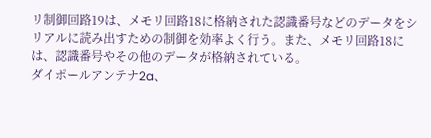リ制御回路19は、メモリ回路18に格納された認識番号などのデータをシリアルに読み出すための制御を効率よく行う。また、メモリ回路18には、認識番号やその他のデータが格納されている。
ダイポールアンテナ2a、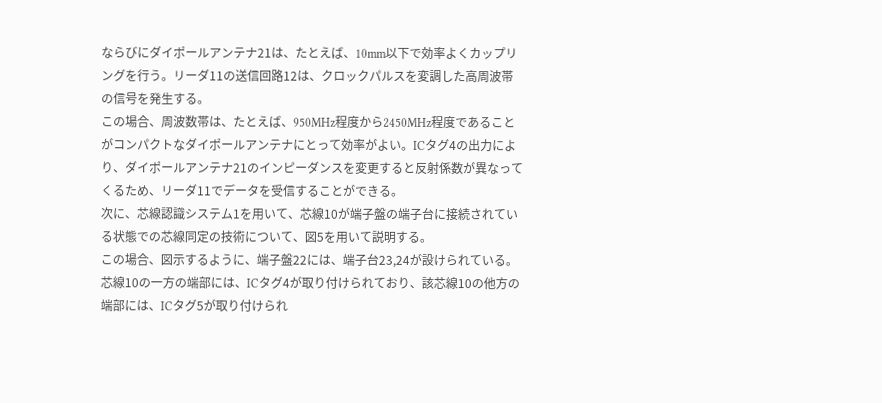ならびにダイポールアンテナ21は、たとえば、10mm以下で効率よくカップリングを行う。リーダ11の送信回路12は、クロックパルスを変調した高周波帯の信号を発生する。
この場合、周波数帯は、たとえば、950MHz程度から2450MHz程度であることがコンパクトなダイポールアンテナにとって効率がよい。ICタグ4の出力により、ダイポールアンテナ21のインピーダンスを変更すると反射係数が異なってくるため、リーダ11でデータを受信することができる。
次に、芯線認識システム1を用いて、芯線10が端子盤の端子台に接続されている状態での芯線同定の技術について、図5を用いて説明する。
この場合、図示するように、端子盤22には、端子台23,24が設けられている。芯線10の一方の端部には、ICタグ4が取り付けられており、該芯線10の他方の端部には、ICタグ5が取り付けられ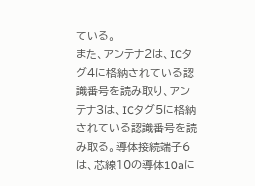ている。
また、アンテナ2は、ICタグ4に格納されている認識番号を読み取り、アンテナ3は、ICタグ5に格納されている認識番号を読み取る。導体接続端子6は、芯線10の導体10aに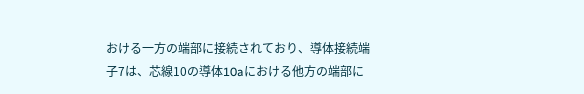おける一方の端部に接続されており、導体接続端子7は、芯線10の導体10aにおける他方の端部に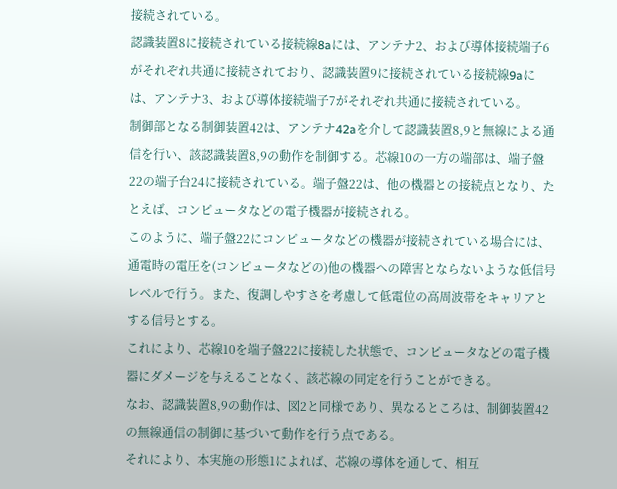接続されている。
認識装置8に接続されている接続線8aには、アンテナ2、および導体接続端子6がそれぞれ共通に接続されており、認識装置9に接続されている接続線9aには、アンテナ3、および導体接続端子7がそれぞれ共通に接続されている。
制御部となる制御装置42は、アンテナ42aを介して認識装置8,9と無線による通信を行い、該認識装置8,9の動作を制御する。芯線10の一方の端部は、端子盤22の端子台24に接続されている。端子盤22は、他の機器との接続点となり、たとえば、コンピュータなどの電子機器が接続される。
このように、端子盤22にコンピュータなどの機器が接続されている場合には、通電時の電圧を(コンピュータなどの)他の機器への障害とならないような低信号レベルで行う。また、復調しやすさを考慮して低電位の高周波帯をキャリアとする信号とする。
これにより、芯線10を端子盤22に接続した状態で、コンピュータなどの電子機器にダメージを与えることなく、該芯線の同定を行うことができる。
なお、認識装置8,9の動作は、図2と同様であり、異なるところは、制御装置42の無線通信の制御に基づいて動作を行う点である。
それにより、本実施の形態1によれば、芯線の導体を通して、相互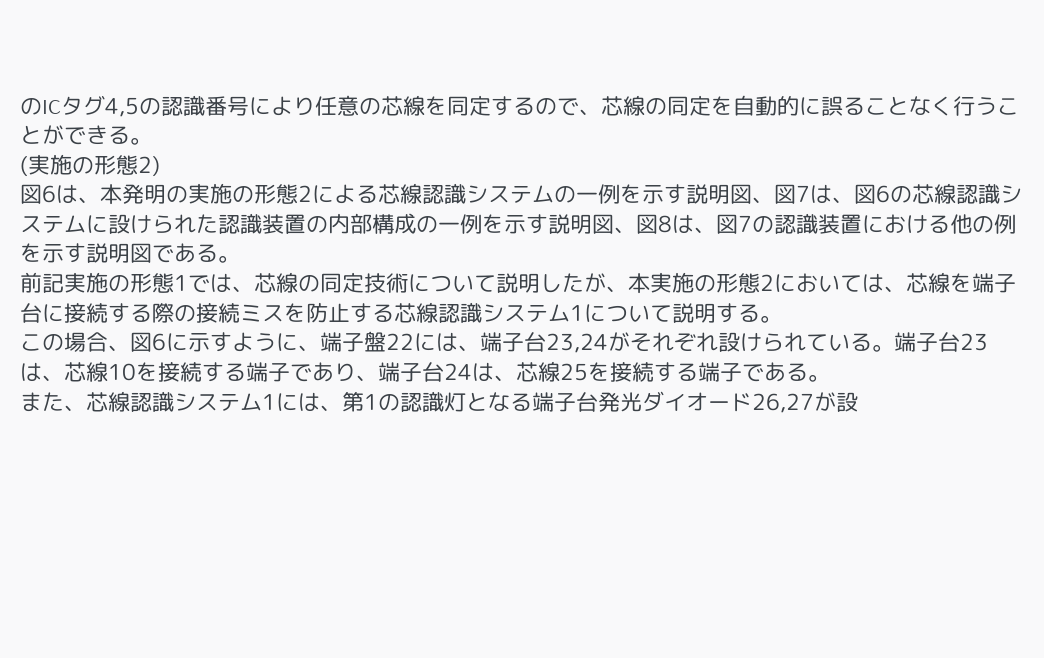のICタグ4,5の認識番号により任意の芯線を同定するので、芯線の同定を自動的に誤ることなく行うことができる。
(実施の形態2)
図6は、本発明の実施の形態2による芯線認識システムの一例を示す説明図、図7は、図6の芯線認識システムに設けられた認識装置の内部構成の一例を示す説明図、図8は、図7の認識装置における他の例を示す説明図である。
前記実施の形態1では、芯線の同定技術について説明したが、本実施の形態2においては、芯線を端子台に接続する際の接続ミスを防止する芯線認識システム1について説明する。
この場合、図6に示すように、端子盤22には、端子台23,24がそれぞれ設けられている。端子台23は、芯線10を接続する端子であり、端子台24は、芯線25を接続する端子である。
また、芯線認識システム1には、第1の認識灯となる端子台発光ダイオード26,27が設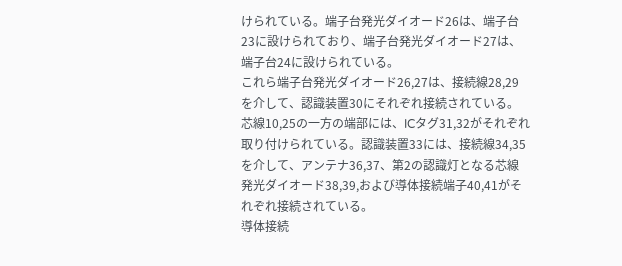けられている。端子台発光ダイオード26は、端子台23に設けられており、端子台発光ダイオード27は、端子台24に設けられている。
これら端子台発光ダイオード26,27は、接続線28,29を介して、認識装置30にそれぞれ接続されている。芯線10,25の一方の端部には、ICタグ31,32がそれぞれ取り付けられている。認識装置33には、接続線34,35を介して、アンテナ36,37、第2の認識灯となる芯線発光ダイオード38,39,および導体接続端子40,41がそれぞれ接続されている。
導体接続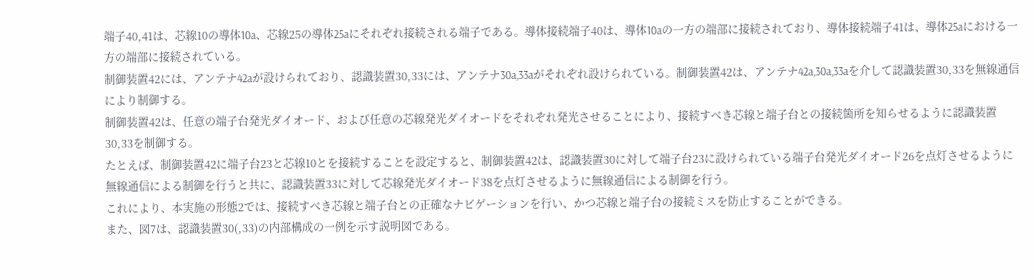端子40,41は、芯線10の導体10a、芯線25の導体25aにそれぞれ接続される端子である。導体接続端子40は、導体10aの一方の端部に接続されており、導体接続端子41は、導体25aにおける一方の端部に接続されている。
制御装置42には、アンテナ42aが設けられており、認識装置30,33には、アンテナ30a,33aがそれぞれ設けられている。制御装置42は、アンテナ42a,30a,33aを介して認識装置30,33を無線通信により制御する。
制御装置42は、任意の端子台発光ダイオード、および任意の芯線発光ダイオードをそれぞれ発光させることにより、接続すべき芯線と端子台との接続箇所を知らせるように認識装置30,33を制御する。
たとえば、制御装置42に端子台23と芯線10とを接続することを設定すると、制御装置42は、認識装置30に対して端子台23に設けられている端子台発光ダイオード26を点灯させるように無線通信による制御を行うと共に、認識装置33に対して芯線発光ダイオード38を点灯させるように無線通信による制御を行う。
これにより、本実施の形態2では、接続すべき芯線と端子台との正確なナビゲーションを行い、かつ芯線と端子台の接続ミスを防止することができる。
また、図7は、認識装置30(,33)の内部構成の一例を示す説明図である。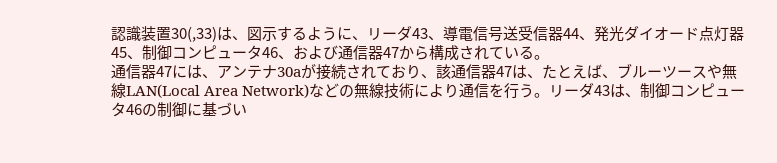認識装置30(,33)は、図示するように、リーダ43、導電信号送受信器44、発光ダイオード点灯器45、制御コンピュータ46、および通信器47から構成されている。
通信器47には、アンテナ30aが接続されており、該通信器47は、たとえば、ブルーツースや無線LAN(Local Area Network)などの無線技術により通信を行う。リーダ43は、制御コンピュータ46の制御に基づい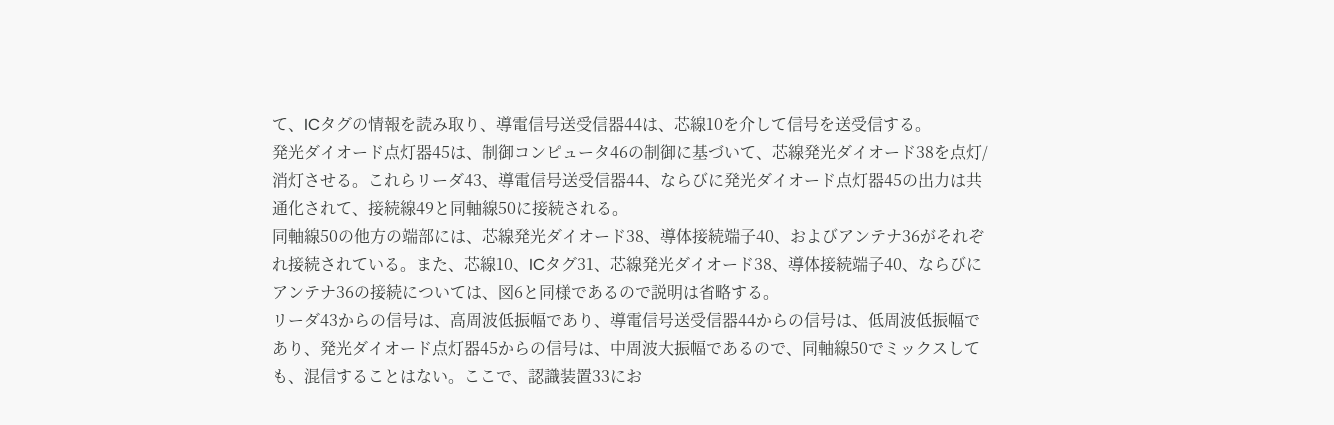て、ICタグの情報を読み取り、導電信号送受信器44は、芯線10を介して信号を送受信する。
発光ダイオード点灯器45は、制御コンピュータ46の制御に基づいて、芯線発光ダイオード38を点灯/消灯させる。これらリーダ43、導電信号送受信器44、ならびに発光ダイオード点灯器45の出力は共通化されて、接続線49と同軸線50に接続される。
同軸線50の他方の端部には、芯線発光ダイオード38、導体接続端子40、およびアンテナ36がそれぞれ接続されている。また、芯線10、ICタグ31、芯線発光ダイオード38、導体接続端子40、ならびにアンテナ36の接続については、図6と同様であるので説明は省略する。
リーダ43からの信号は、高周波低振幅であり、導電信号送受信器44からの信号は、低周波低振幅であり、発光ダイオード点灯器45からの信号は、中周波大振幅であるので、同軸線50でミックスしても、混信することはない。ここで、認識装置33にお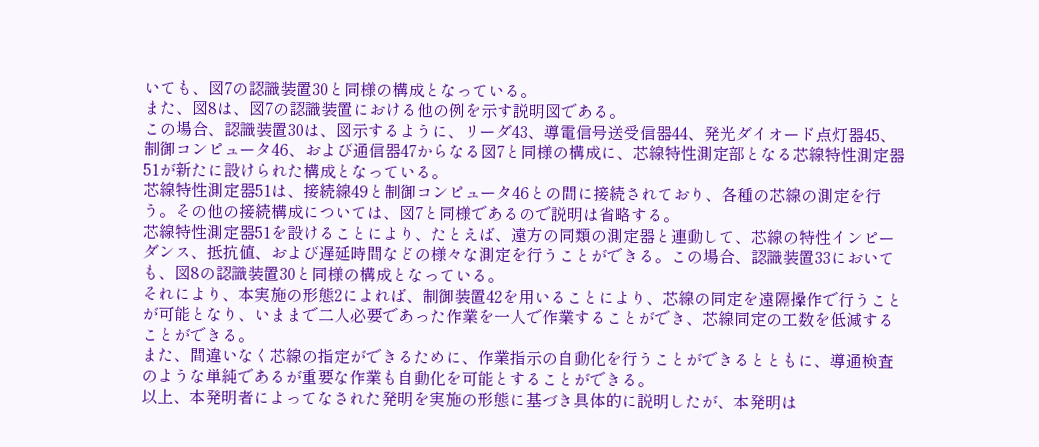いても、図7の認識装置30と同様の構成となっている。
また、図8は、図7の認識装置における他の例を示す説明図である。
この場合、認識装置30は、図示するように、リーダ43、導電信号送受信器44、発光ダイオード点灯器45、制御コンピュータ46、および通信器47からなる図7と同様の構成に、芯線特性測定部となる芯線特性測定器51が新たに設けられた構成となっている。
芯線特性測定器51は、接続線49と制御コンピュータ46との間に接続されており、各種の芯線の測定を行う。その他の接続構成については、図7と同様であるので説明は省略する。
芯線特性測定器51を設けることにより、たとえば、遠方の同類の測定器と連動して、芯線の特性インピーダンス、抵抗値、および遅延時間などの様々な測定を行うことができる。この場合、認識装置33においても、図8の認識装置30と同様の構成となっている。
それにより、本実施の形態2によれば、制御装置42を用いることにより、芯線の同定を遠隔操作で行うことが可能となり、いままで二人必要であった作業を一人で作業することができ、芯線同定の工数を低減することができる。
また、間違いなく芯線の指定ができるために、作業指示の自動化を行うことができるとともに、導通検査のような単純であるが重要な作業も自動化を可能とすることができる。
以上、本発明者によってなされた発明を実施の形態に基づき具体的に説明したが、本発明は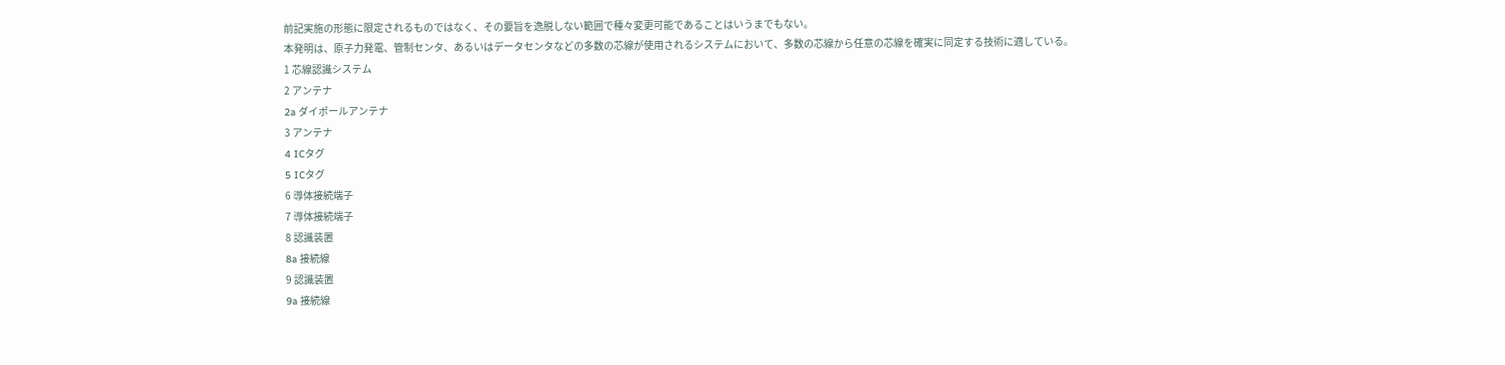前記実施の形態に限定されるものではなく、その要旨を逸脱しない範囲で種々変更可能であることはいうまでもない。
本発明は、原子力発電、管制センタ、あるいはデータセンタなどの多数の芯線が使用されるシステムにおいて、多数の芯線から任意の芯線を確実に同定する技術に適している。
1 芯線認識システム
2 アンテナ
2a ダイポールアンテナ
3 アンテナ
4 ICタグ
5 ICタグ
6 導体接続端子
7 導体接続端子
8 認識装置
8a 接続線
9 認識装置
9a 接続線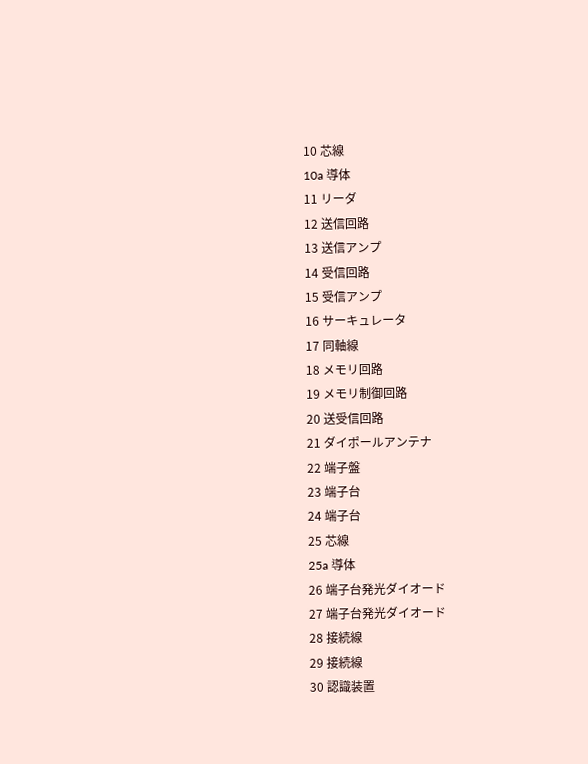10 芯線
10a 導体
11 リーダ
12 送信回路
13 送信アンプ
14 受信回路
15 受信アンプ
16 サーキュレータ
17 同軸線
18 メモリ回路
19 メモリ制御回路
20 送受信回路
21 ダイポールアンテナ
22 端子盤
23 端子台
24 端子台
25 芯線
25a 導体
26 端子台発光ダイオード
27 端子台発光ダイオード
28 接続線
29 接続線
30 認識装置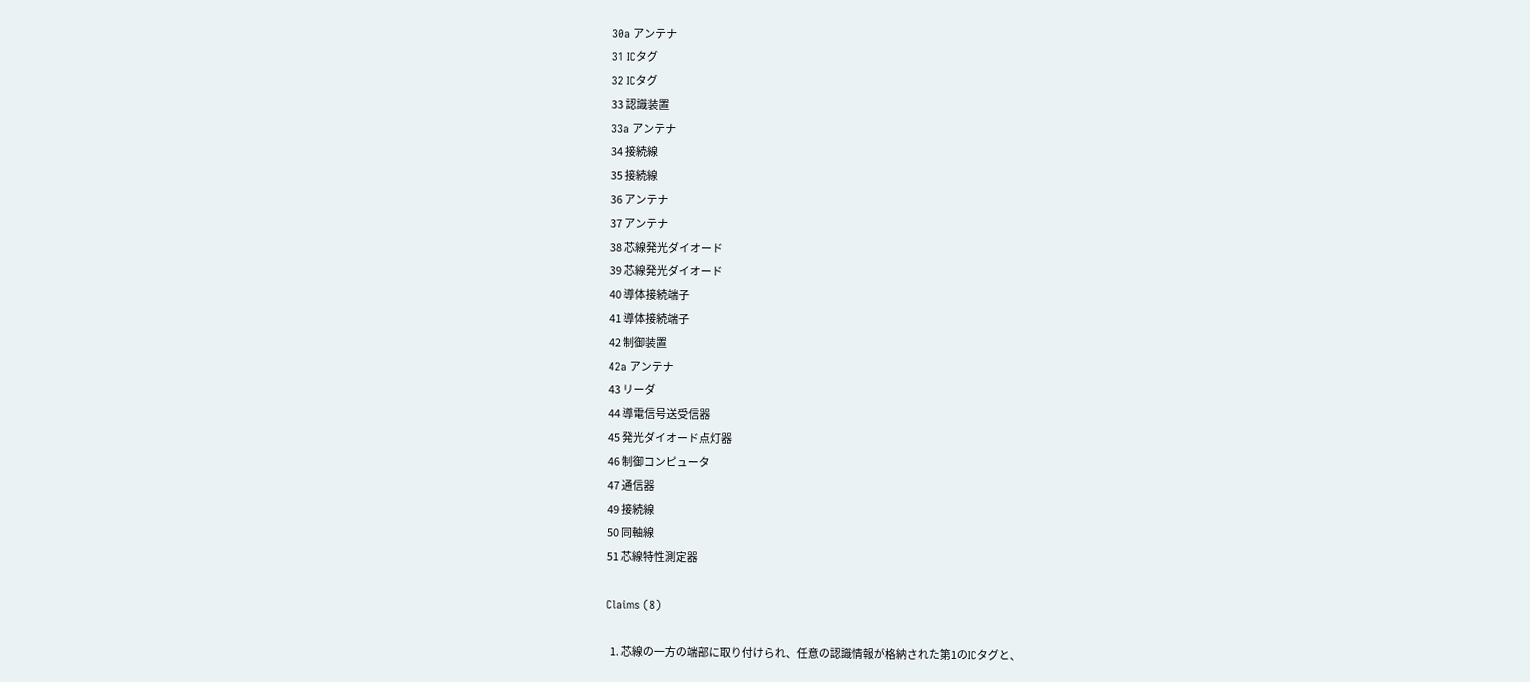30a アンテナ
31 ICタグ
32 ICタグ
33 認識装置
33a アンテナ
34 接続線
35 接続線
36 アンテナ
37 アンテナ
38 芯線発光ダイオード
39 芯線発光ダイオード
40 導体接続端子
41 導体接続端子
42 制御装置
42a アンテナ
43 リーダ
44 導電信号送受信器
45 発光ダイオード点灯器
46 制御コンピュータ
47 通信器
49 接続線
50 同軸線
51 芯線特性測定器

Claims (8)

  1. 芯線の一方の端部に取り付けられ、任意の認識情報が格納された第1のICタグと、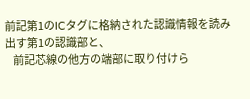前記第1のICタグに格納された認識情報を読み出す第1の認識部と、
    前記芯線の他方の端部に取り付けら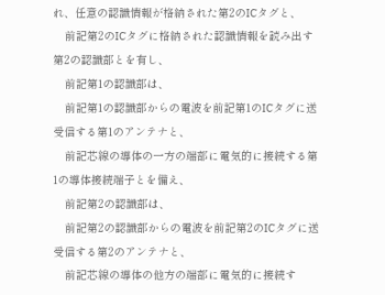れ、任意の認識情報が格納された第2のICタグと、
    前記第2のICタグに格納された認識情報を読み出す第2の認識部とを有し、
    前記第1の認識部は、
    前記第1の認識部からの電波を前記第1のICタグに送受信する第1のアンテナと、
    前記芯線の導体の一方の端部に電気的に接続する第1の導体接続端子とを備え、
    前記第2の認識部は、
    前記第2の認識部からの電波を前記第2のICタグに送受信する第2のアンテナと、
    前記芯線の導体の他方の端部に電気的に接続す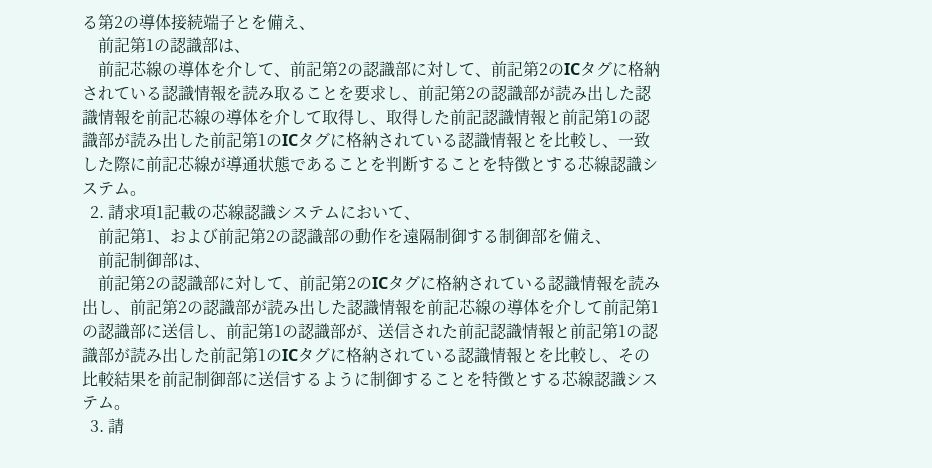る第2の導体接続端子とを備え、
    前記第1の認識部は、
    前記芯線の導体を介して、前記第2の認識部に対して、前記第2のICタグに格納されている認識情報を読み取ることを要求し、前記第2の認識部が読み出した認識情報を前記芯線の導体を介して取得し、取得した前記認識情報と前記第1の認識部が読み出した前記第1のICタグに格納されている認識情報とを比較し、一致した際に前記芯線が導通状態であることを判断することを特徴とする芯線認識システム。
  2. 請求項1記載の芯線認識システムにおいて、
    前記第1、および前記第2の認識部の動作を遠隔制御する制御部を備え、
    前記制御部は、
    前記第2の認識部に対して、前記第2のICタグに格納されている認識情報を読み出し、前記第2の認識部が読み出した認識情報を前記芯線の導体を介して前記第1の認識部に送信し、前記第1の認識部が、送信された前記認識情報と前記第1の認識部が読み出した前記第1のICタグに格納されている認識情報とを比較し、その比較結果を前記制御部に送信するように制御することを特徴とする芯線認識システム。
  3. 請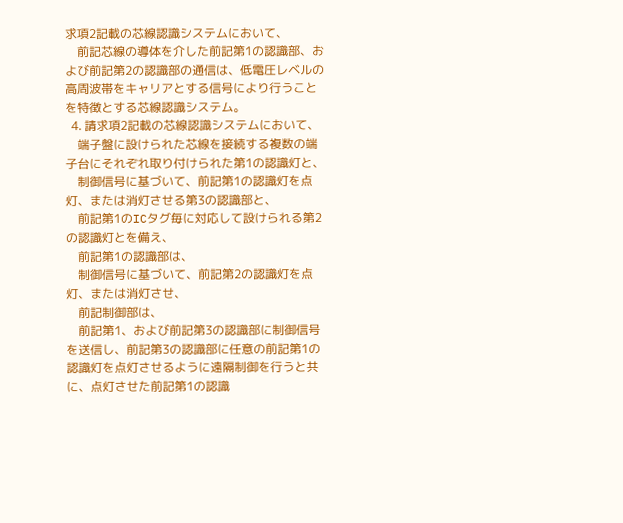求項2記載の芯線認識システムにおいて、
    前記芯線の導体を介した前記第1の認識部、および前記第2の認識部の通信は、低電圧レベルの高周波帯をキャリアとする信号により行うことを特徴とする芯線認識システム。
  4. 請求項2記載の芯線認識システムにおいて、
    端子盤に設けられた芯線を接続する複数の端子台にそれぞれ取り付けられた第1の認識灯と、
    制御信号に基づいて、前記第1の認識灯を点灯、または消灯させる第3の認識部と、
    前記第1のICタグ毎に対応して設けられる第2の認識灯とを備え、
    前記第1の認識部は、
    制御信号に基づいて、前記第2の認識灯を点灯、または消灯させ、
    前記制御部は、
    前記第1、および前記第3の認識部に制御信号を送信し、前記第3の認識部に任意の前記第1の認識灯を点灯させるように遠隔制御を行うと共に、点灯させた前記第1の認識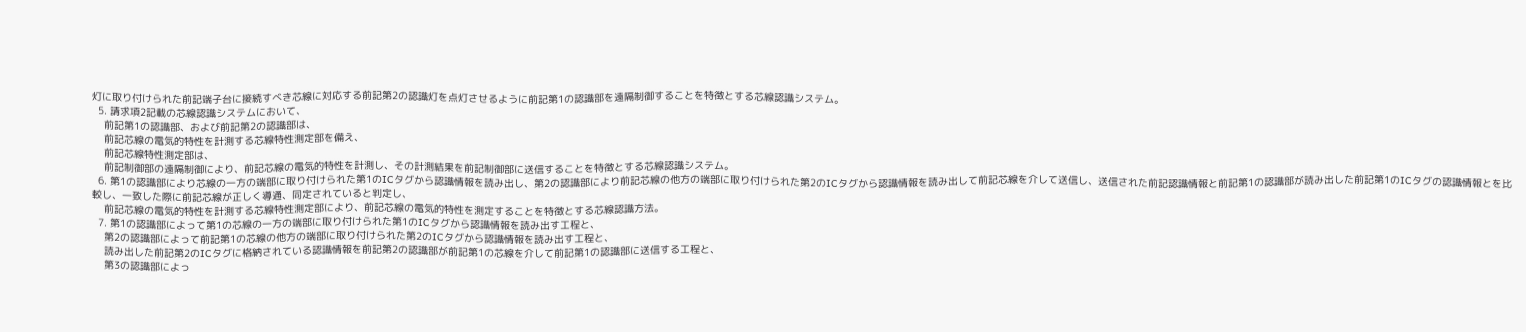灯に取り付けられた前記端子台に接続すべき芯線に対応する前記第2の認識灯を点灯させるように前記第1の認識部を遠隔制御することを特徴とする芯線認識システム。
  5. 請求項2記載の芯線認識システムにおいて、
    前記第1の認識部、および前記第2の認識部は、
    前記芯線の電気的特性を計測する芯線特性測定部を備え、
    前記芯線特性測定部は、
    前記制御部の遠隔制御により、前記芯線の電気的特性を計測し、その計測結果を前記制御部に送信することを特徴とする芯線認識システム。
  6. 第1の認識部により芯線の一方の端部に取り付けられた第1のICタグから認識情報を読み出し、第2の認識部により前記芯線の他方の端部に取り付けられた第2のICタグから認識情報を読み出して前記芯線を介して送信し、送信された前記認識情報と前記第1の認識部が読み出した前記第1のICタグの認識情報とを比較し、一致した際に前記芯線が正しく導通、同定されていると判定し、
    前記芯線の電気的特性を計測する芯線特性測定部により、前記芯線の電気的特性を測定することを特徴とする芯線認識方法。
  7. 第1の認識部によって第1の芯線の一方の端部に取り付けられた第1のICタグから認識情報を読み出す工程と、
    第2の認識部によって前記第1の芯線の他方の端部に取り付けられた第2のICタグから認識情報を読み出す工程と、
    読み出した前記第2のICタグに格納されている認識情報を前記第2の認識部が前記第1の芯線を介して前記第1の認識部に送信する工程と、
    第3の認識部によっ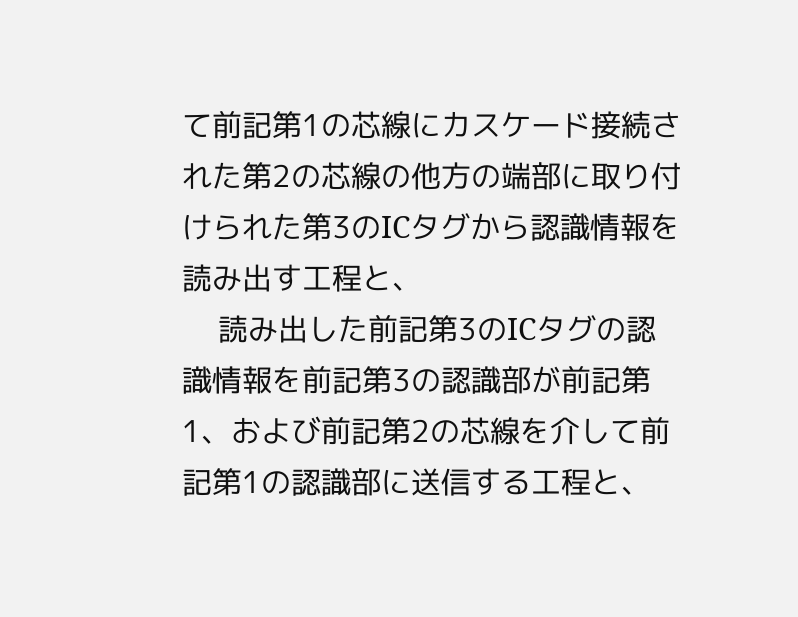て前記第1の芯線にカスケード接続された第2の芯線の他方の端部に取り付けられた第3のICタグから認識情報を読み出す工程と、
    読み出した前記第3のICタグの認識情報を前記第3の認識部が前記第1、および前記第2の芯線を介して前記第1の認識部に送信する工程と、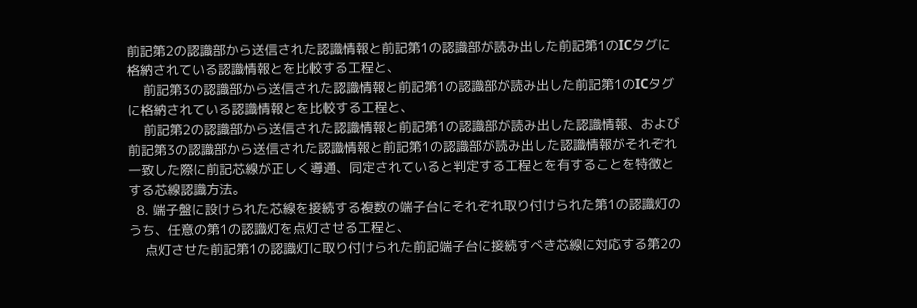前記第2の認識部から送信された認識情報と前記第1の認識部が読み出した前記第1のICタグに格納されている認識情報とを比較する工程と、
    前記第3の認識部から送信された認識情報と前記第1の認識部が読み出した前記第1のICタグに格納されている認識情報とを比較する工程と、
    前記第2の認識部から送信された認識情報と前記第1の認識部が読み出した認識情報、および前記第3の認識部から送信された認識情報と前記第1の認識部が読み出した認識情報がそれぞれ一致した際に前記芯線が正しく導通、同定されていると判定する工程とを有することを特徴とする芯線認識方法。
  8. 端子盤に設けられた芯線を接続する複数の端子台にそれぞれ取り付けられた第1の認識灯のうち、任意の第1の認識灯を点灯させる工程と、
    点灯させた前記第1の認識灯に取り付けられた前記端子台に接続すべき芯線に対応する第2の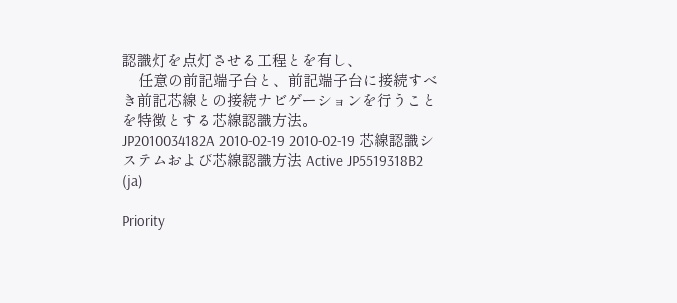認識灯を点灯させる工程とを有し、
    任意の前記端子台と、前記端子台に接続すべき前記芯線との接続ナビゲーションを行うことを特徴とする芯線認識方法。
JP2010034182A 2010-02-19 2010-02-19 芯線認識システムおよび芯線認識方法 Active JP5519318B2 (ja)

Priority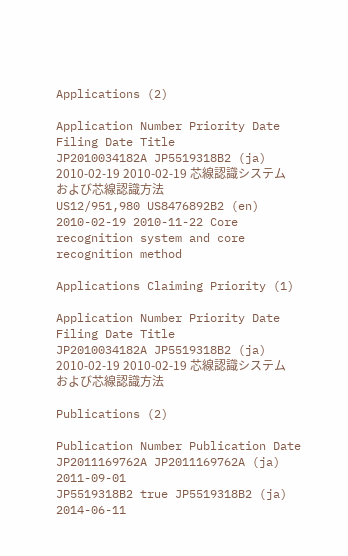Applications (2)

Application Number Priority Date Filing Date Title
JP2010034182A JP5519318B2 (ja) 2010-02-19 2010-02-19 芯線認識システムおよび芯線認識方法
US12/951,980 US8476892B2 (en) 2010-02-19 2010-11-22 Core recognition system and core recognition method

Applications Claiming Priority (1)

Application Number Priority Date Filing Date Title
JP2010034182A JP5519318B2 (ja) 2010-02-19 2010-02-19 芯線認識システムおよび芯線認識方法

Publications (2)

Publication Number Publication Date
JP2011169762A JP2011169762A (ja) 2011-09-01
JP5519318B2 true JP5519318B2 (ja) 2014-06-11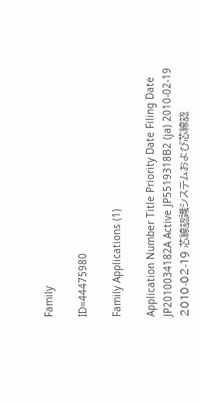Family

ID=44475980

Family Applications (1)

Application Number Title Priority Date Filing Date
JP2010034182A Active JP5519318B2 (ja) 2010-02-19 2010-02-19 芯線認識システムおよび芯線認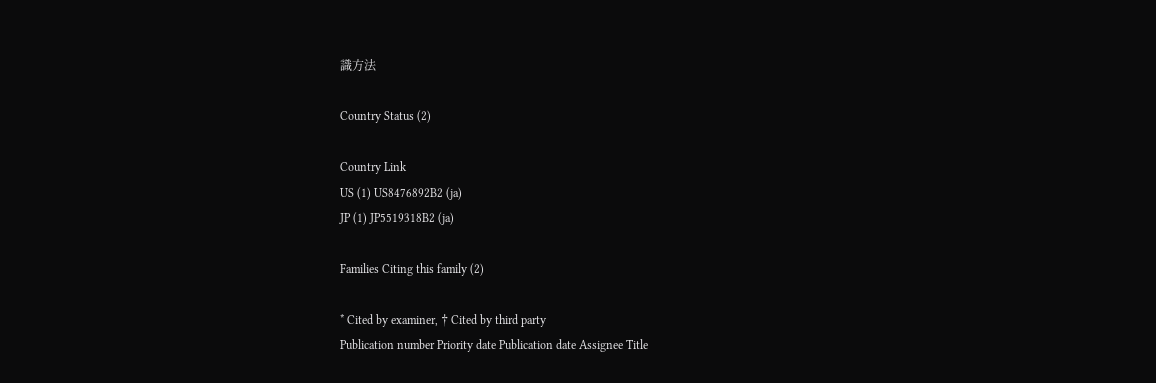識方法

Country Status (2)

Country Link
US (1) US8476892B2 (ja)
JP (1) JP5519318B2 (ja)

Families Citing this family (2)

* Cited by examiner, † Cited by third party
Publication number Priority date Publication date Assignee Title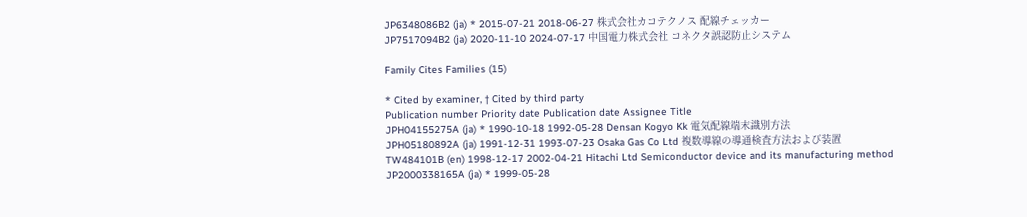JP6348086B2 (ja) * 2015-07-21 2018-06-27 株式会社カコテクノス 配線チェッカー
JP7517094B2 (ja) 2020-11-10 2024-07-17 中国電力株式会社 コネクタ誤認防止システム

Family Cites Families (15)

* Cited by examiner, † Cited by third party
Publication number Priority date Publication date Assignee Title
JPH04155275A (ja) * 1990-10-18 1992-05-28 Densan Kogyo Kk 電気配線端末識別方法
JPH05180892A (ja) 1991-12-31 1993-07-23 Osaka Gas Co Ltd 複数導線の導通検査方法および装置
TW484101B (en) 1998-12-17 2002-04-21 Hitachi Ltd Semiconductor device and its manufacturing method
JP2000338165A (ja) * 1999-05-28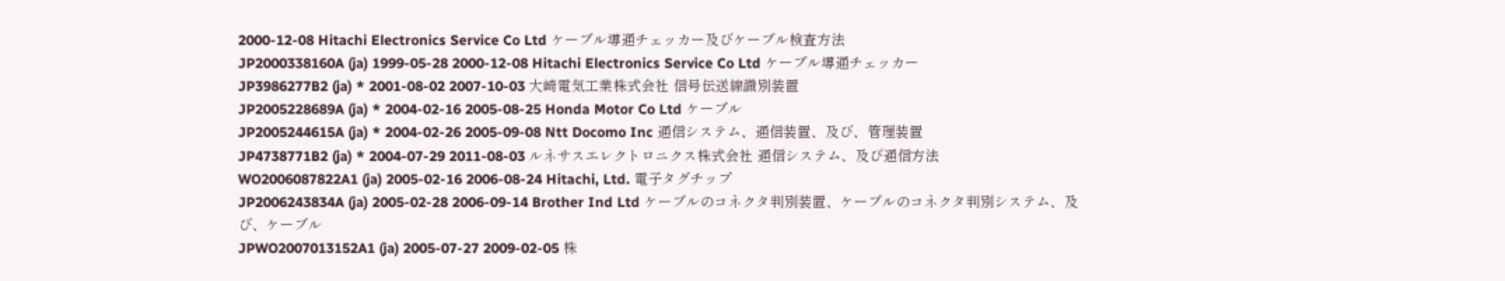2000-12-08 Hitachi Electronics Service Co Ltd ケーブル導通チェッカー及びケーブル検査方法
JP2000338160A (ja) 1999-05-28 2000-12-08 Hitachi Electronics Service Co Ltd ケーブル導通チェッカー
JP3986277B2 (ja) * 2001-08-02 2007-10-03 大崎電気工業株式会社 信号伝送線識別装置
JP2005228689A (ja) * 2004-02-16 2005-08-25 Honda Motor Co Ltd ケーブル
JP2005244615A (ja) * 2004-02-26 2005-09-08 Ntt Docomo Inc 通信システム、通信装置、及び、管理装置
JP4738771B2 (ja) * 2004-07-29 2011-08-03 ルネサスエレクトロニクス株式会社 通信システム、及び通信方法
WO2006087822A1 (ja) 2005-02-16 2006-08-24 Hitachi, Ltd. 電子タグチップ
JP2006243834A (ja) 2005-02-28 2006-09-14 Brother Ind Ltd ケーブルのコネクタ判別装置、ケーブルのコネクタ判別システム、及び、ケーブル
JPWO2007013152A1 (ja) 2005-07-27 2009-02-05 株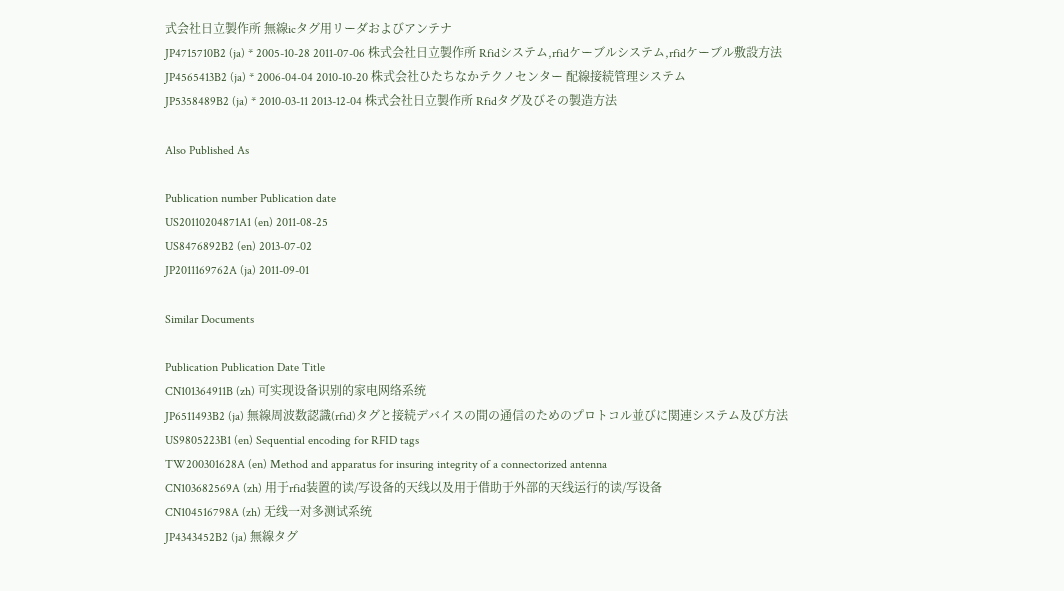式会社日立製作所 無線icタグ用リーダおよびアンテナ
JP4715710B2 (ja) * 2005-10-28 2011-07-06 株式会社日立製作所 Rfidシステム,rfidケーブルシステム,rfidケーブル敷設方法
JP4565413B2 (ja) * 2006-04-04 2010-10-20 株式会社ひたちなかテクノセンター 配線接続管理システム
JP5358489B2 (ja) * 2010-03-11 2013-12-04 株式会社日立製作所 Rfidタグ及びその製造方法

Also Published As

Publication number Publication date
US20110204871A1 (en) 2011-08-25
US8476892B2 (en) 2013-07-02
JP2011169762A (ja) 2011-09-01

Similar Documents

Publication Publication Date Title
CN101364911B (zh) 可实现设备识别的家电网络系统
JP6511493B2 (ja) 無線周波数認識(rfid)タグと接続デバイスの間の通信のためのプロトコル並びに関連システム及び方法
US9805223B1 (en) Sequential encoding for RFID tags
TW200301628A (en) Method and apparatus for insuring integrity of a connectorized antenna
CN103682569A (zh) 用于rfid装置的读/写设备的天线以及用于借助于外部的天线运行的读/写设备
CN104516798A (zh) 无线一对多测试系统
JP4343452B2 (ja) 無線タグ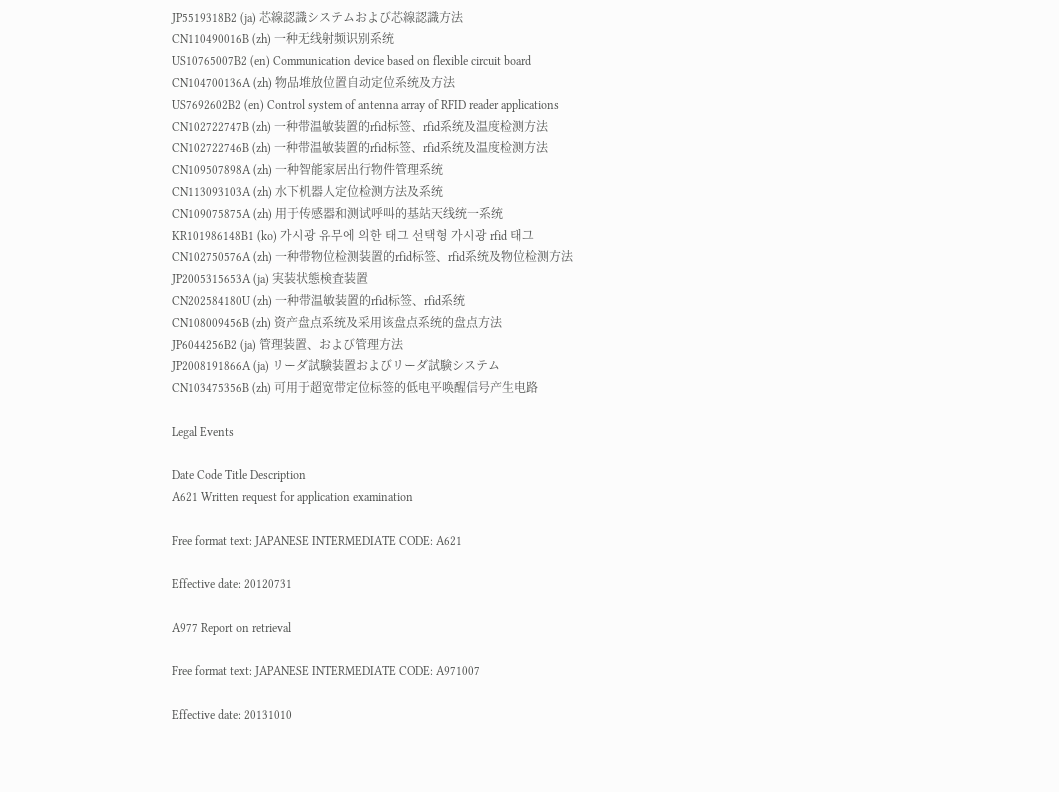JP5519318B2 (ja) 芯線認識システムおよび芯線認識方法
CN110490016B (zh) 一种无线射频识别系统
US10765007B2 (en) Communication device based on flexible circuit board
CN104700136A (zh) 物品堆放位置自动定位系统及方法
US7692602B2 (en) Control system of antenna array of RFID reader applications
CN102722747B (zh) 一种带温敏装置的rfid标签、rfid系统及温度检测方法
CN102722746B (zh) 一种带温敏装置的rfid标签、rfid系统及温度检测方法
CN109507898A (zh) 一种智能家居出行物件管理系统
CN113093103A (zh) 水下机器人定位检测方法及系统
CN109075875A (zh) 用于传感器和测试呼叫的基站天线统一系统
KR101986148B1 (ko) 가시광 유무에 의한 태그 선택형 가시광 rfid 태그
CN102750576A (zh) 一种带物位检测装置的rfid标签、rfid系统及物位检测方法
JP2005315653A (ja) 実装状態検査装置
CN202584180U (zh) 一种带温敏装置的rfid标签、rfid系统
CN108009456B (zh) 资产盘点系统及采用该盘点系统的盘点方法
JP6044256B2 (ja) 管理装置、および管理方法
JP2008191866A (ja) リーダ試験装置およびリーダ試験システム
CN103475356B (zh) 可用于超宽带定位标签的低电平唤醒信号产生电路

Legal Events

Date Code Title Description
A621 Written request for application examination

Free format text: JAPANESE INTERMEDIATE CODE: A621

Effective date: 20120731

A977 Report on retrieval

Free format text: JAPANESE INTERMEDIATE CODE: A971007

Effective date: 20131010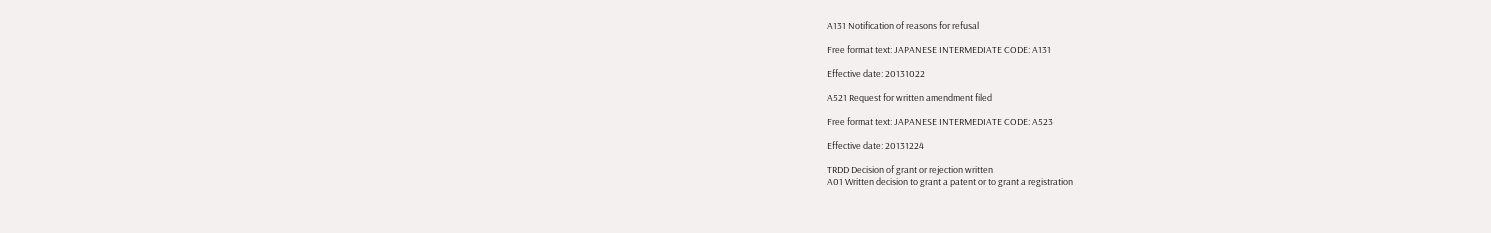A131 Notification of reasons for refusal

Free format text: JAPANESE INTERMEDIATE CODE: A131

Effective date: 20131022

A521 Request for written amendment filed

Free format text: JAPANESE INTERMEDIATE CODE: A523

Effective date: 20131224

TRDD Decision of grant or rejection written
A01 Written decision to grant a patent or to grant a registration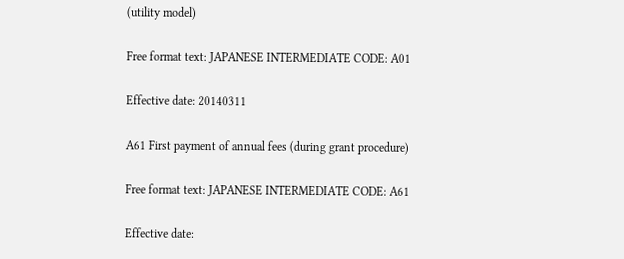(utility model)

Free format text: JAPANESE INTERMEDIATE CODE: A01

Effective date: 20140311

A61 First payment of annual fees (during grant procedure)

Free format text: JAPANESE INTERMEDIATE CODE: A61

Effective date: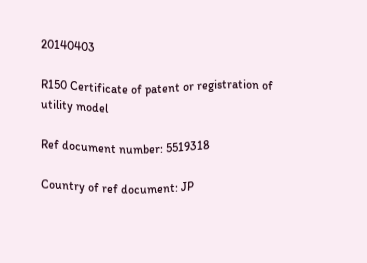20140403

R150 Certificate of patent or registration of utility model

Ref document number: 5519318

Country of ref document: JP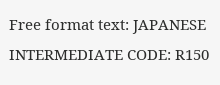Free format text: JAPANESE INTERMEDIATE CODE: R150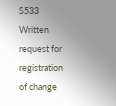S533 Written request for registration of change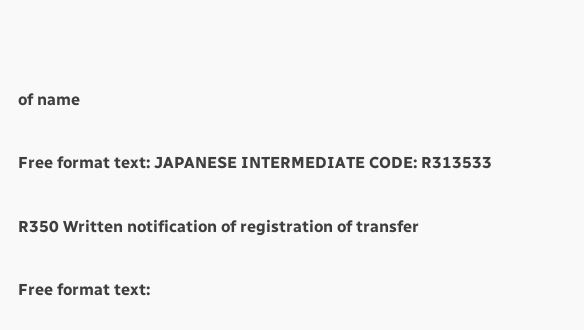of name

Free format text: JAPANESE INTERMEDIATE CODE: R313533

R350 Written notification of registration of transfer

Free format text: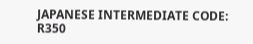JAPANESE INTERMEDIATE CODE: R350